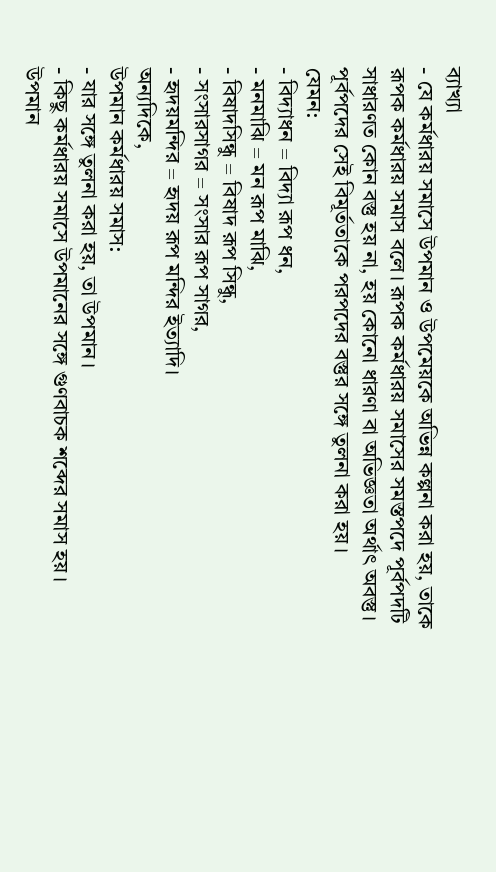ব্যাখ্যা
- যে কর্মধারয় সমাসে উপমান ও উপমেয়কে অভিন্ন কল্পনা করা হয়, তাকে রূপক কর্মধারয় সমাস বলে। রূপক কর্মধারয় সমাসের সমস্তপদে পূর্বপদটি সাধারণত কোন বস্তু হয় না, হয় কোনো ধারণা বা অভিজ্ঞতা অর্থাৎ অবস্তু। পূর্বপদের সেই বিমূর্ততাকে পরপদের বস্তুর সঙ্গে তুলনা করা হয়।
যেমন:
- বিদ্যাধন = বিদ্যা রূপ ধন,
- মনমাঝি = মন রূপ মাঝি,
- বিষাদসিন্ধু = বিষাদ রূপ সিন্ধু,
- সংসারসাগর = সংসার রূপ সাগর,
- হৃদয়মন্দির = হৃদয় রূপ মন্দির ইত্যাদি।
অন্যদিকে,
উপমান কর্মধারয় সমাস:
- যার সঙ্গে তুলনা করা হয়, তা উপমান।
- কিছু কর্মধারয় সমাসে উপমানের সঙ্গে গুণবাচক শব্দের সমাস হয়। উপমান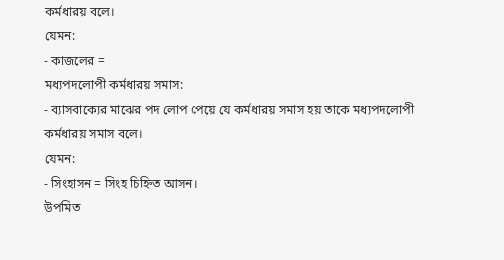কর্মধারয় বলে।
যেমন:
- কাজলের =
মধ্যপদলোপী কর্মধারয় সমাস:
- ব্যাসবাক্যের মাঝের পদ লোপ পেয়ে যে কর্মধারয় সমাস হয় তাকে মধ্যপদলোপী কর্মধারয় সমাস বলে।
যেমন:
- সিংহাসন = সিংহ চিহ্নিত আসন।
উপমিত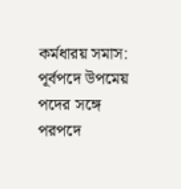কর্মধারয় সমাস:
পূর্বপদে উপমেয় পদের সঙ্গে পরপদে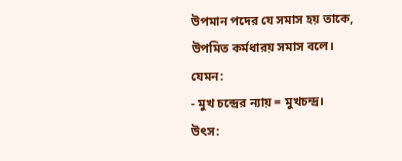উপমান পদের যে সমাস হয় তাকে, উপমিত কর্মধারয় সমাস বলে।
যেমন:
- মুখ চন্দ্রের ন্যায় = মুখচন্দ্র।
উৎস: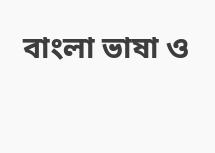বাংলা ভাষা ও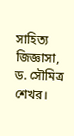সাহিত্য জিজ্ঞাসা, ড. সৌমিত্র শেখর।